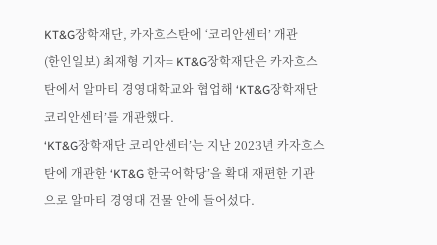KT&G장학재단, 카자흐스탄에 ‘코리안센터’ 개관
(한인일보) 최재형 기자= KT&G장학재단은 카자흐스탄에서 알마티 경영대학교와 협업해 ‘KT&G장학재단 코리안센터’를 개관했다.
‘KT&G장학재단 코리안센터’는 지난 2023년 카자흐스탄에 개관한 ‘KT&G 한국어학당’을 확대 재편한 기관으로 알마티 경영대 건물 안에 들어섰다.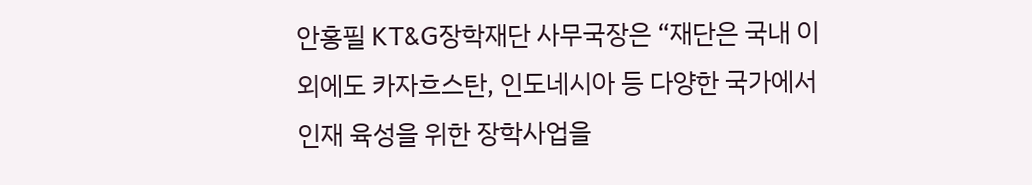안홍필 KT&G장학재단 사무국장은 “재단은 국내 이외에도 카자흐스탄, 인도네시아 등 다양한 국가에서 인재 육성을 위한 장학사업을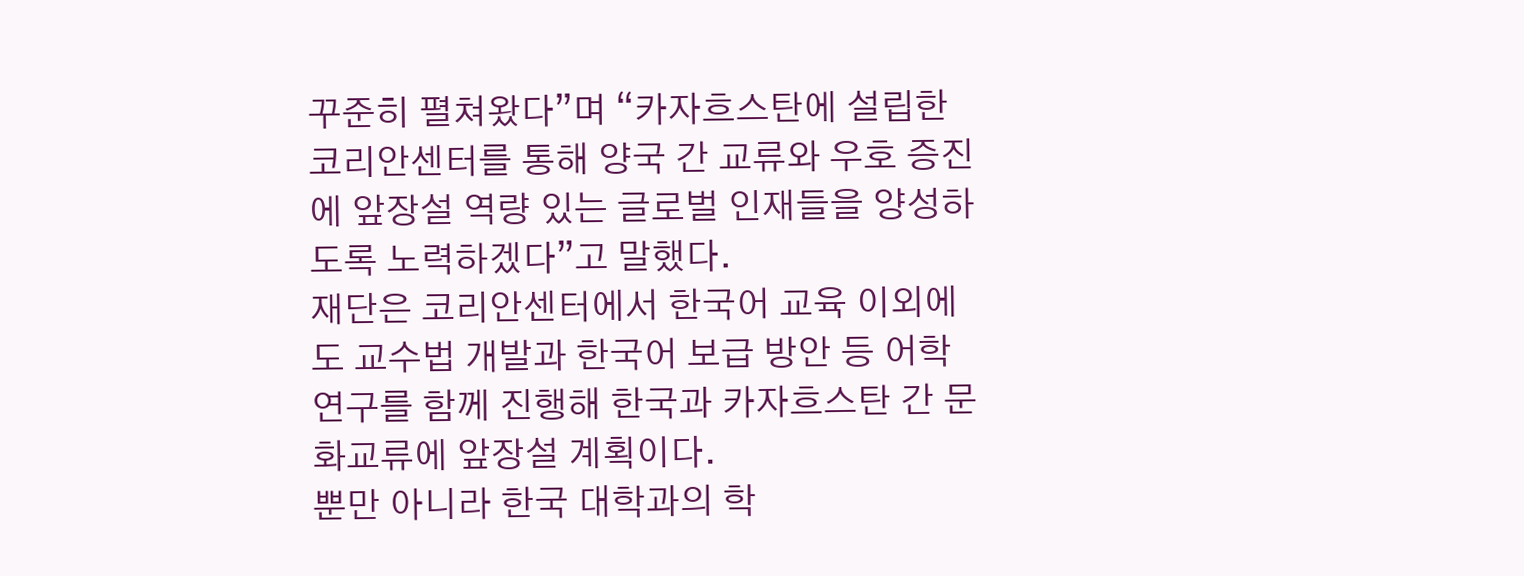꾸준히 펼쳐왔다”며 “카자흐스탄에 설립한 코리안센터를 통해 양국 간 교류와 우호 증진에 앞장설 역량 있는 글로벌 인재들을 양성하도록 노력하겠다”고 말했다.
재단은 코리안센터에서 한국어 교육 이외에도 교수법 개발과 한국어 보급 방안 등 어학 연구를 함께 진행해 한국과 카자흐스탄 간 문화교류에 앞장설 계획이다.
뿐만 아니라 한국 대학과의 학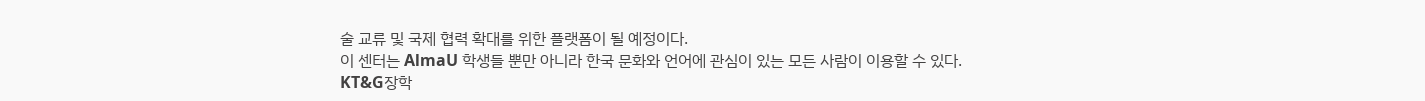술 교류 및 국제 협력 확대를 위한 플랫폼이 될 예정이다.
이 센터는 AlmaU 학생들 뿐만 아니라 한국 문화와 언어에 관심이 있는 모든 사람이 이용할 수 있다.
KT&G장학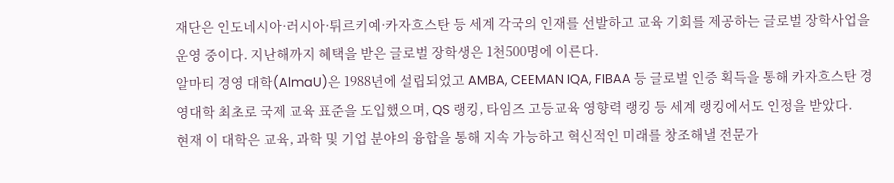재단은 인도네시아·러시아·튀르키예·카자흐스탄 등 세계 각국의 인재를 선발하고 교육 기회를 제공하는 글로벌 장학사업을 운영 중이다. 지난해까지 혜택을 받은 글로벌 장학생은 1천500명에 이른다.
알마티 경영 대학(AlmaU)은 1988년에 설립되었고 AMBA, CEEMAN IQA, FIBAA 등 글로벌 인증 획득을 통해 카자흐스탄 경영대학 최초로 국제 교육 표준을 도입했으며, QS 랭킹, 타임즈 고등교육 영향력 랭킹 등 세계 랭킹에서도 인정을 받았다.
현재 이 대학은 교육, 과학 및 기업 분야의 융합을 통해 지속 가능하고 혁신적인 미래를 창조해낼 전문가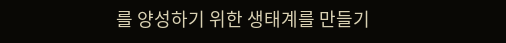를 양성하기 위한 생태계를 만들기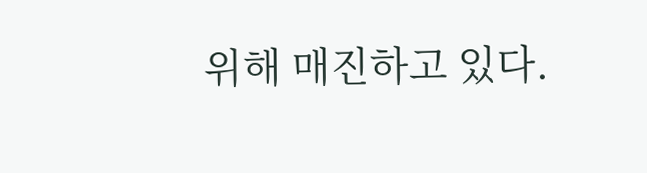위해 매진하고 있다.